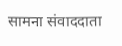सामना संवाददाता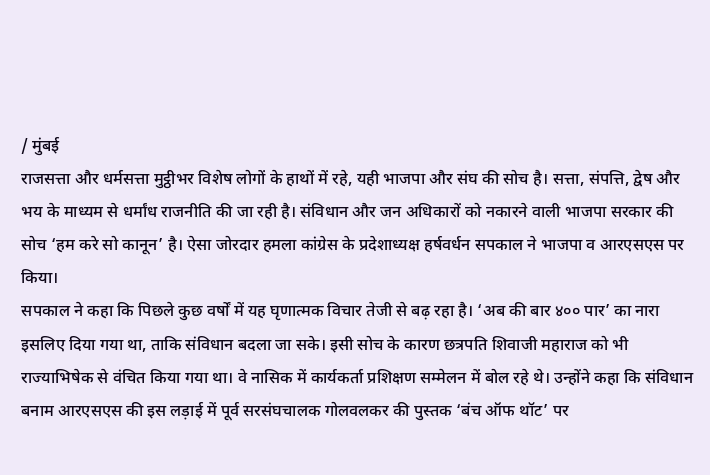/ मुंबई
राजसत्ता और धर्मसत्ता मुट्ठीभर विशेष लोगों के हाथों में रहे, यही भाजपा और संघ की सोच है। सत्ता, संपत्ति, द्वेष और भय के माध्यम से धर्मांध राजनीति की जा रही है। संविधान और जन अधिकारों को नकारने वाली भाजपा सरकार की सोच ‘हम करे सो कानून’ है। ऐसा जोरदार हमला कांग्रेस के प्रदेशाध्यक्ष हर्षवर्धन सपकाल ने भाजपा व आरएसएस पर किया।
सपकाल ने कहा कि पिछले कुछ वर्षों में यह घृणात्मक विचार तेजी से बढ़ रहा है। ‘अब की बार ४०० पार’ का नारा इसलिए दिया गया था, ताकि संविधान बदला जा सके। इसी सोच के कारण छत्रपति शिवाजी महाराज को भी राज्याभिषेक से वंचित किया गया था। वे नासिक में कार्यकर्ता प्रशिक्षण सम्मेलन में बोल रहे थे। उन्होंने कहा कि संविधान बनाम आरएसएस की इस लड़ाई में पूर्व सरसंघचालक गोलवलकर की पुस्तक ‘बंच ऑफ थॉट’ पर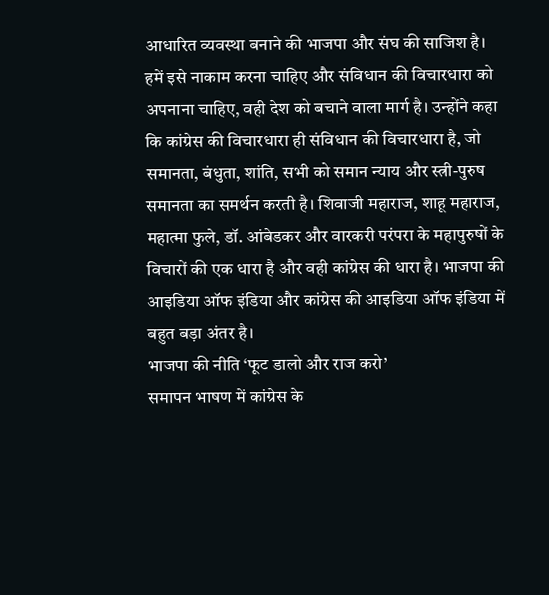आधारित व्यवस्था बनाने की भाजपा और संघ की साजिश है। हमें इसे नाकाम करना चाहिए और संविधान की विचारधारा को अपनाना चाहिए, वही देश को बचाने वाला मार्ग है। उन्होंने कहा कि कांग्रेस की विचारधारा ही संविधान की विचारधारा है, जो समानता, बंधुता, शांति, सभी को समान न्याय और स्त्री-पुरुष समानता का समर्थन करती है। शिवाजी महाराज, शाहू महाराज, महात्मा फुले, डॉ. आंबेडकर और वारकरी परंपरा के महापुरुषों के विचारों की एक धारा है और वही कांग्रेस की धारा है। भाजपा की आइडिया ऑफ इंडिया और कांग्रेस की आइडिया ऑफ इंडिया में बहुत बड़ा अंतर है।
भाजपा की नीति ‘फूट डालो और राज करो’
समापन भाषण में कांग्रेस के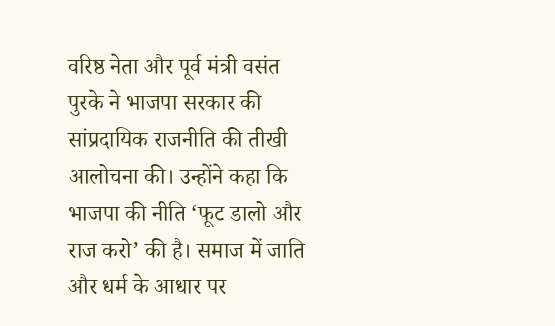वरिष्ठ नेता और पूर्व मंत्री वसंत पुरके ने भाजपा सरकार की सांप्रदायिक राजनीति की तीखी आलोचना की। उन्होंने कहा कि भाजपा की नीति ‘फूट डालो और राज करो’ की है। समाज में जाति और धर्म के आधार पर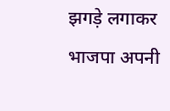झगड़े लगाकर भाजपा अपनी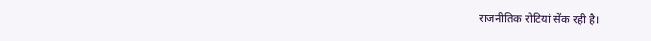राजनीतिक रोटियां सेंक रही है।